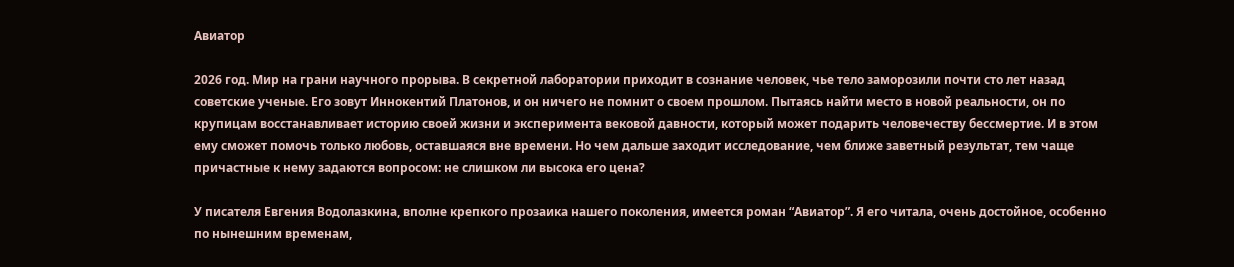Авиатор

2026 год. Мир на грани научного прорыва. В секретной лаборатории приходит в сознание человек, чье тело заморозили почти сто лет назад советские ученые. Его зовут Иннокентий Платонов, и он ничего не помнит о своем прошлом. Пытаясь найти место в новой реальности, он по крупицам восстанавливает историю своей жизни и эксперимента вековой давности, который может подарить человечеству бессмертие. И в этом ему сможет помочь только любовь, оставшаяся вне времени. Но чем дальше заходит исследование, чем ближе заветный результат, тем чаще причастные к нему задаются вопросом: не слишком ли высока его цена?

У писателя Евгения Водолазкина, вполне крепкого прозаика нашего поколения, имеется роман “Авиатор”. Я его читала, очень достойное, особенно по нынешним временам,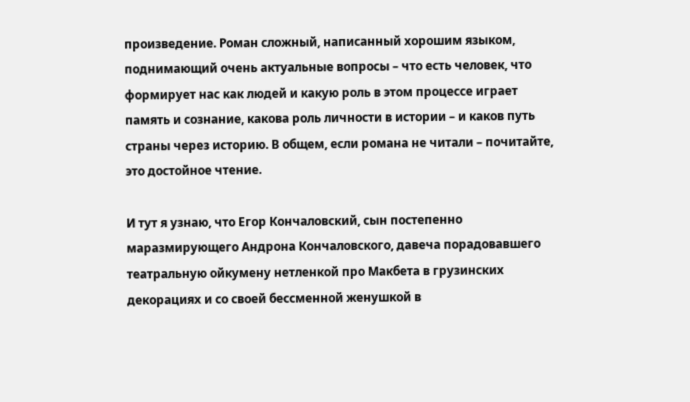произведение. Роман сложный, написанный хорошим языком, поднимающий очень актуальные вопросы – что есть человек, что формирует нас как людей и какую роль в этом процессе играет память и сознание, какова роль личности в истории – и каков путь страны через историю. В общем, если романа не читали – почитайте, это достойное чтение.

И тут я узнаю, что Егор Кончаловский, сын постепенно маразмирующего Андрона Кончаловского, давеча порадовавшего театральную ойкумену нетленкой про Макбета в грузинских декорациях и со своей бессменной женушкой в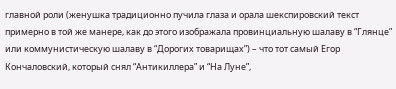главной роли (женушка традиционно пучила глаза и орала шекспировский текст примерно в той же манере, как до этого изображала провинциальную шалаву в “Глянце” или коммунистическую шалаву в “Дорогих товарищах”) – что тот самый Егор Кончаловский, который снял “Антикиллера” и “На Луне”,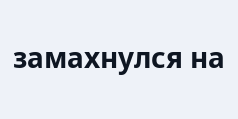замахнулся на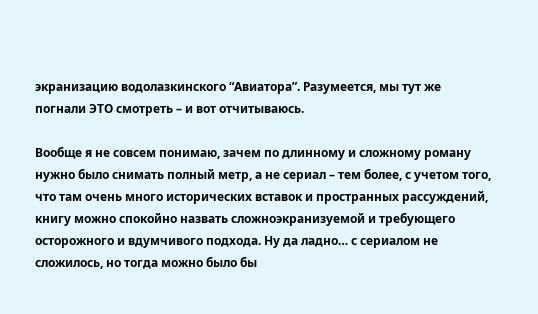экранизацию водолазкинского “Авиатора”. Разумеется, мы тут же погнали ЭТО смотреть – и вот отчитываюсь.

Вообще я не совсем понимаю, зачем по длинному и сложному роману нужно было снимать полный метр, а не сериал – тем более, с учетом того, что там очень много исторических вставок и пространных рассуждений, книгу можно спокойно назвать сложноэкранизуемой и требующего осторожного и вдумчивого подхода. Ну да ладно… с сериалом не сложилось, но тогда можно было бы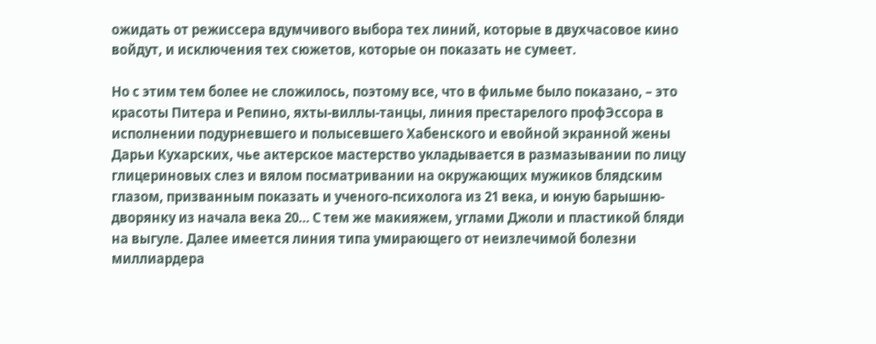ожидать от режиссера вдумчивого выбора тех линий, которые в двухчасовое кино войдут, и исключения тех сюжетов, которые он показать не сумеет.

Но с этим тем более не сложилось, поэтому все, что в фильме было показано, – это красоты Питера и Репино, яхты-виллы-танцы, линия престарелого профЭссора в исполнении подурневшего и полысевшего Хабенского и евойной экранной жены Дарьи Кухарских, чье актерское мастерство укладывается в размазывании по лицу глицериновых слез и вялом посматривании на окружающих мужиков блядским глазом, призванным показать и ученого-психолога из 21 века, и юную барышню-дворянку из начала века 20… С тем же макияжем, углами Джоли и пластикой бляди на выгуле. Далее имеется линия типа умирающего от неизлечимой болезни миллиардера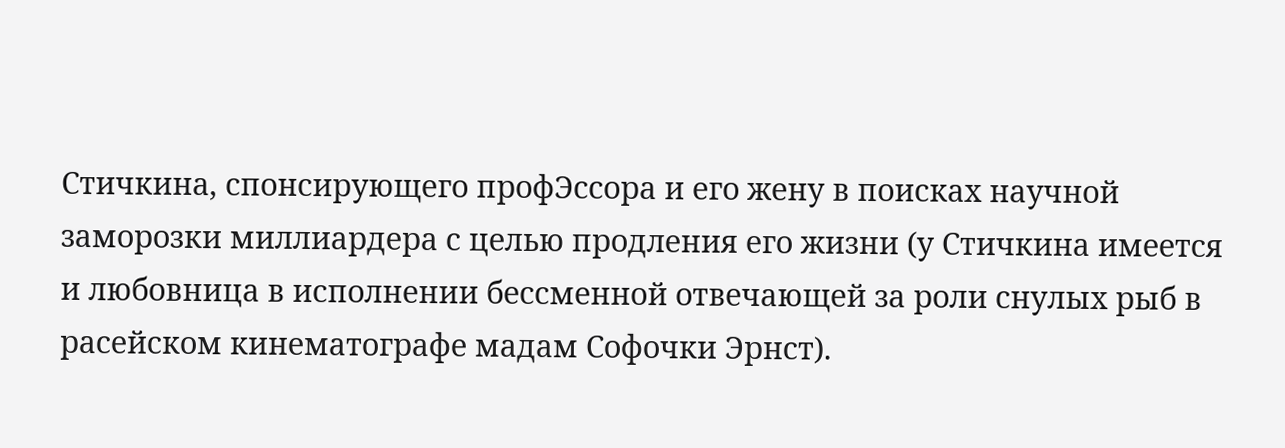Стичкина, спонсирующего профЭссора и его жену в поисках научной заморозки миллиардера с целью продления его жизни (у Стичкина имеется и любовница в исполнении бессменной отвечающей за роли снулых рыб в расейском кинематографе мадам Софочки Эрнст).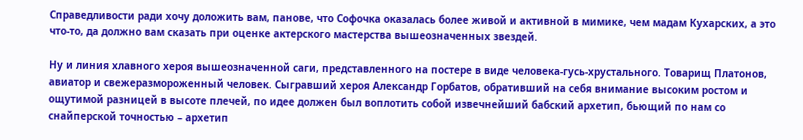Справедливости ради хочу доложить вам, панове, что Софочка оказалась более живой и активной в мимике, чем мадам Кухарских, а это что-то, да должно вам сказать при оценке актерского мастерства вышеозначенных звездей.

Ну и линия хлавного хероя вышеозначенной саги, представленного на постере в виде человека-гусь-хрустального. Товарищ Платонов, авиатор и свежеразмороженный человек. Сыгравший хероя Александр Горбатов, обративший на себя внимание высоким ростом и ощутимой разницей в высоте плечей, по идее должен был воплотить собой извечнейший бабский архетип, бьющий по нам со снайперской точностью – архетип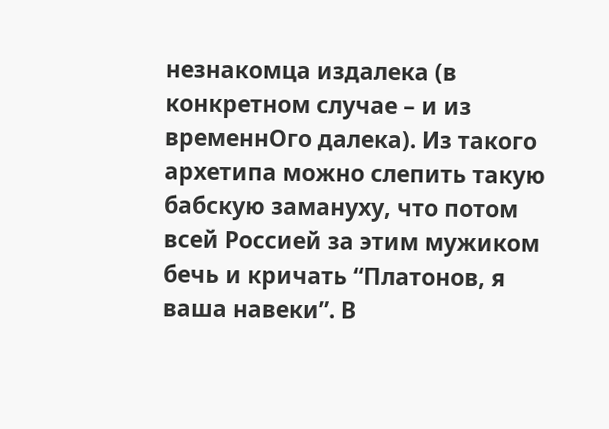незнакомца издалека (в конкретном случае – и из временнОго далека). Из такого архетипа можно слепить такую бабскую замануху, что потом всей Россией за этим мужиком бечь и кричать “Платонов, я ваша навеки”. В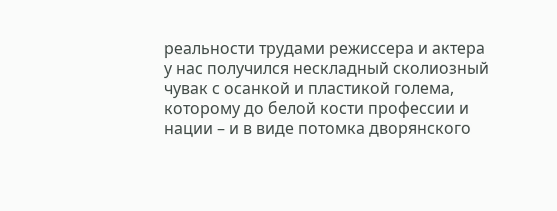реальности трудами режиссера и актера у нас получился нескладный сколиозный чувак с осанкой и пластикой голема, которому до белой кости профессии и нации – и в виде потомка дворянского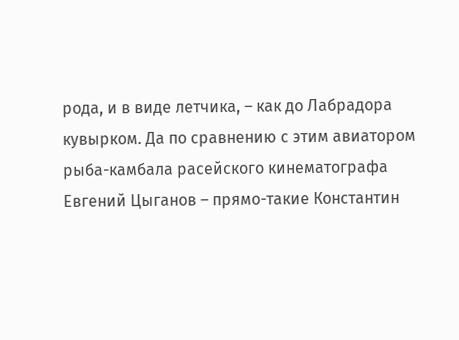рода, и в виде летчика, – как до Лабрадора кувырком. Да по сравнению с этим авиатором рыба-камбала расейского кинематографа Евгений Цыганов – прямо-такие Константин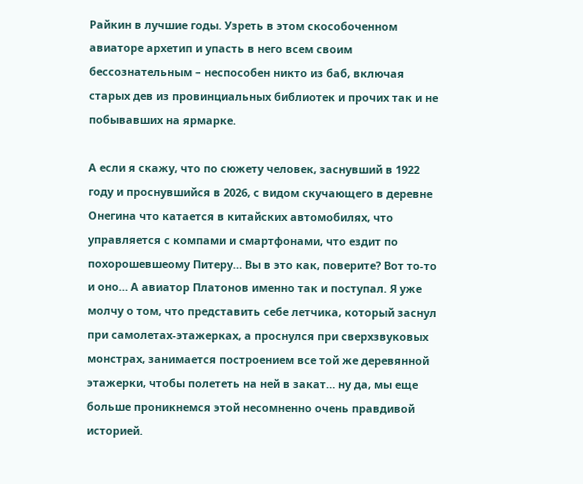Райкин в лучшие годы. Узреть в этом скособоченном авиаторе архетип и упасть в него всем своим бессознательным – неспособен никто из баб, включая старых дев из провинциальных библиотек и прочих так и не побывавших на ярмарке.

А если я скажу, что по сюжету человек, заснувший в 1922 году и проснувшийся в 2026, с видом скучающего в деревне Онегина что катается в китайских автомобилях, что управляется с компами и смартфонами, что ездит по похорошевшеому Питеру… Вы в это как, поверите? Вот то-то и оно… А авиатор Платонов именно так и поступал. Я уже молчу о том, что представить себе летчика, который заснул при самолетах-этажерках, а проснулся при сверхзвуковых монстрах, занимается построением все той же деревянной этажерки, чтобы полететь на ней в закат… ну да, мы еще больше проникнемся этой несомненно очень правдивой историей.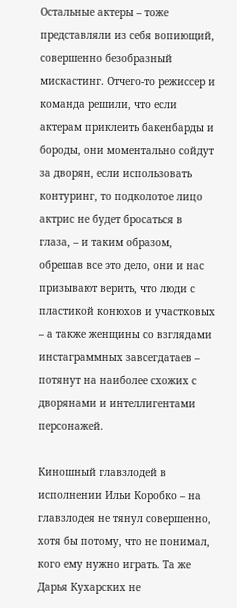Остальные актеры – тоже представляли из себя вопиющий, совершенно безобразный мискастинг. Отчего-то режиссер и команда решили, что если актерам приклеить бакенбарды и бороды, они моментально сойдут за дворян, если использовать контуринг, то подколотое лицо актрис не будет бросаться в глаза, – и таким образом, обрешав все это дело, они и нас призывают верить, что люди с пластикой конюхов и участковых – а также женщины со взглядами инстаграммных завсегдатаев – потянут на наиболее схожих с дворянами и интеллигентами персонажей.

Киношный главзлодей в исполнении Ильи Коробко – на главзлодея не тянул совершенно, хотя бы потому, что не понимал, кого ему нужно играть. Та же Дарья Кухарских не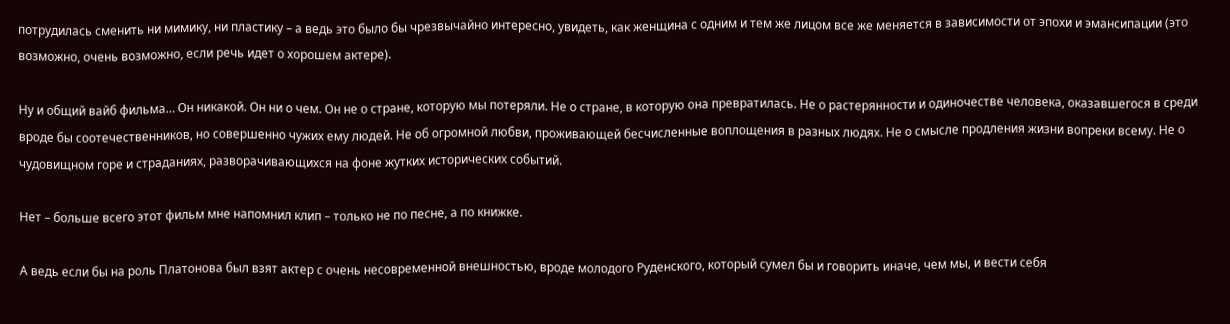потрудилась сменить ни мимику, ни пластику – а ведь это было бы чрезвычайно интересно, увидеть, как женщина с одним и тем же лицом все же меняется в зависимости от эпохи и эмансипации (это возможно, очень возможно, если речь идет о хорошем актере).

Ну и общий вайб фильма… Он никакой. Он ни о чем. Он не о стране, которую мы потеряли. Не о стране, в которую она превратилась. Не о растерянности и одиночестве человека, оказавшегося в среди вроде бы соотечественников, но совершенно чужих ему людей. Не об огромной любви, проживающей бесчисленные воплощения в разных людях. Не о смысле продления жизни вопреки всему. Не о чудовищном горе и страданиях, разворачивающихся на фоне жутких исторических событий.

Нет – больше всего этот фильм мне напомнил клип – только не по песне, а по книжке.

А ведь если бы на роль Платонова был взят актер с очень несовременной внешностью, вроде молодого Руденского, который сумел бы и говорить иначе, чем мы, и вести себя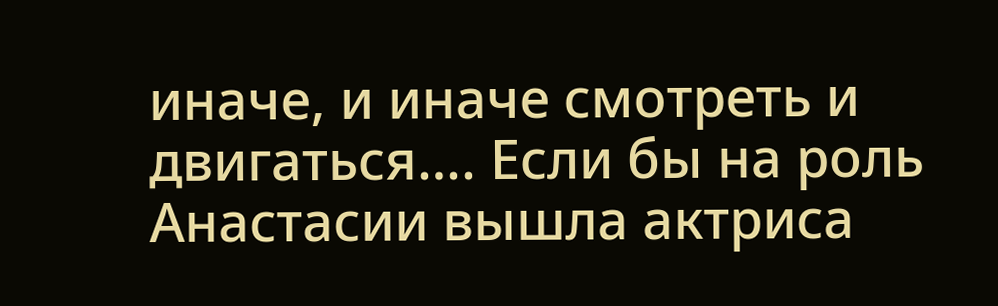иначе, и иначе смотреть и двигаться…. Если бы на роль Анастасии вышла актриса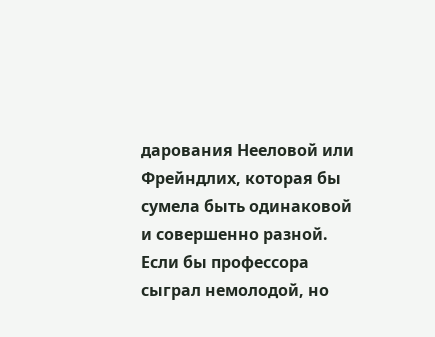дарования Нееловой или Фрейндлих, которая бы сумела быть одинаковой и совершенно разной. Если бы профессора сыграл немолодой, но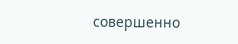совершенно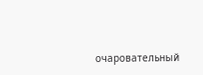очаровательный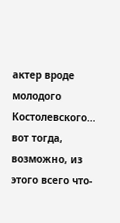актер вроде молодого Костолевского… вот тогда, возможно, из этого всего что-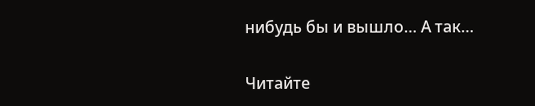нибудь бы и вышло… А так…

Читайте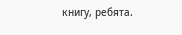книгу, ребята.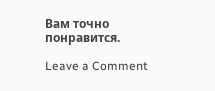Вам точно понравится.

Leave a Comment